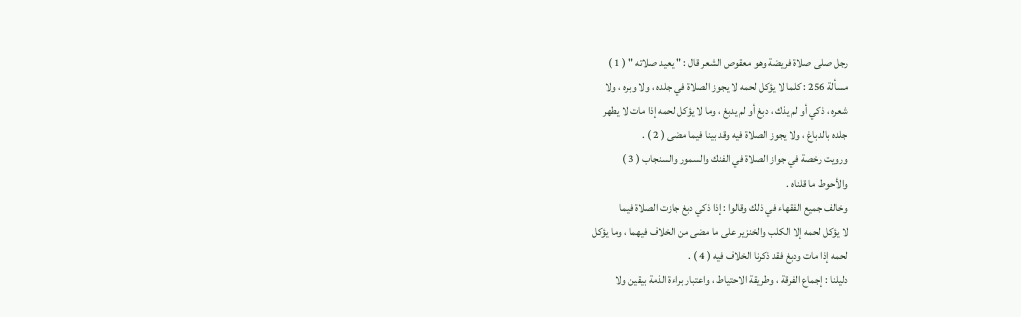رجل صلى صلاة فريضة وهو معقوص الشعر قال : " يعيد صلاته " ( 1 )
مسألة 256 : كلما لا يؤكل لحمه لا يجوز الصلاة في جلده ، ولا وبره ، ولا
شعره ، ذكي أو لم يذك ، دبغ أو لم يدبغ ، وما لا يؤكل لحمه إذا مات لا يطهر
جلده بالدباغ ، ولا يجوز الصلاة فيه وقد بينا فيما مضى ( 2 ) .
ورويت رخصة في جواز الصلاة في الفنك والسمور والسنجاب ( 3 )
والأحوط ما قلناه .
وخالف جميع الفقهاء في ذلك وقالوا : إذا ذكي دبغ جازت الصلاة فيما
لا يؤكل لحمه إلا الكلب والخنزير على ما مضى من الخلاف فيهما ، وما يؤكل
لحمه إذا مات ودبغ فقد ذكرنا الخلاف فيه ( 4 ) .
دليلنا : إجماع الفرقة ، وطريقة الاحتياط ، واعتبار براءة الذمة بيقين ولا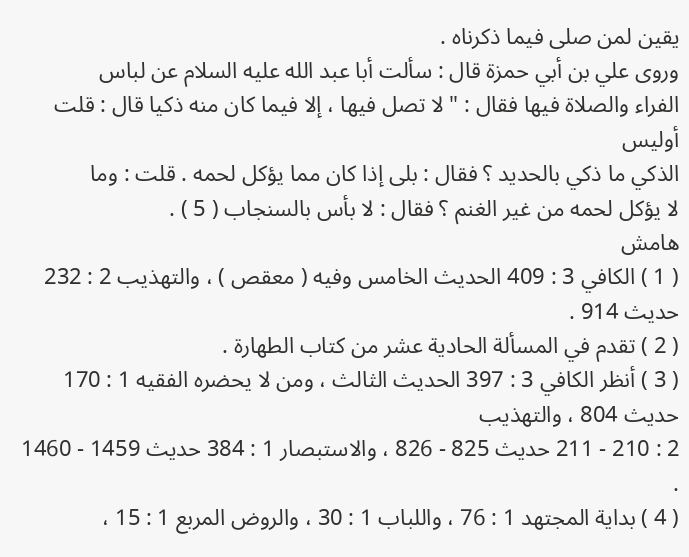يقين لمن صلى فيما ذكرناه .
وروى علي بن أبي حمزة قال : سألت أبا عبد الله عليه السلام عن لباس
الفراء والصلاة فيها فقال : " لا تصل فيها ، إلا فيما كان منه ذكيا قال : قلت أوليس
الذكي ما ذكي بالحديد ؟ فقال : بلى إذا كان مما يؤكل لحمه . قلت : وما
لا يؤكل لحمه من غير الغنم ؟ فقال : لا بأس بالسنجاب ( 5 ) .
هامش
( 1 ) الكافي 3 : 409 الحديث الخامس وفيه ( معقص ) ، والتهذيب 2 : 232 حديث 914 .
( 2 ) تقدم في المسألة الحادية عشر من كتاب الطهارة .
( 3 ) أنظر الكافي 3 : 397 الحديث الثالث ، ومن لا يحضره الفقيه 1 : 170 حديث 804 ، والتهذيب
2 : 210 - 211 حديث 825 - 826 ، والاستبصار 1 : 384 حديث 1459 - 1460 .
( 4 ) بداية المجتهد 1 : 76 ، واللباب 1 : 30 ، والروض المربع 1 : 15 ،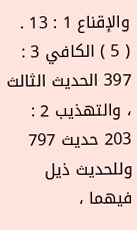والإقناع 1 : 13 .
( 5 ) الكافي 3 : 397 الحديث الثالث ، والتهذيب 2 : 203 حديث 797 وللحديث ذيل فيهما ،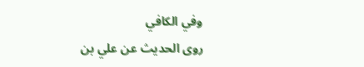وفي الكافي
روى الحديث عن علي بن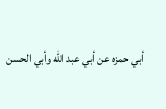أبي حمزه عن أبي عبد الله وأبي الحسن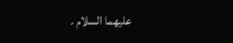عليهما السلام .